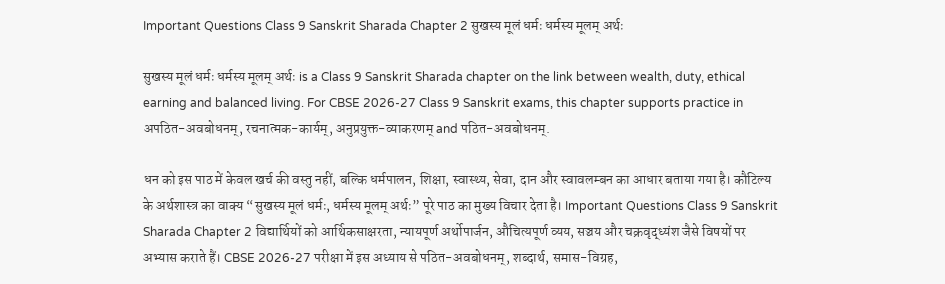Important Questions Class 9 Sanskrit Sharada Chapter 2 सुखस्य मूलं धर्मः धर्मस्य मूलम् अर्थः

सुखस्य मूलं धर्मः धर्मस्य मूलम् अर्थः is a Class 9 Sanskrit Sharada chapter on the link between wealth, duty, ethical earning and balanced living. For CBSE 2026-27 Class 9 Sanskrit exams, this chapter supports practice in अपठित-अवबोधनम्, रचनात्मक-कार्यम्, अनुप्रयुक्त-व्याकरणम् and पठित-अवबोधनम्.

धन को इस पाठ में केवल खर्च की वस्तु नहीं, बल्कि धर्मपालन, शिक्षा, स्वास्थ्य, सेवा, दान और स्वावलम्बन का आधार बताया गया है। कौटिल्य के अर्थशास्त्र का वाक्य “सुखस्य मूलं धर्मः, धर्मस्य मूलम् अर्थः” पूरे पाठ का मुख्य विचार देता है। Important Questions Class 9 Sanskrit Sharada Chapter 2 विद्यार्थियों को आर्थिकसाक्षरता, न्यायपूर्ण अर्थोपार्जन, औचित्यपूर्ण व्यय, सञ्चय और चक्रवृद्ध्यंश जैसे विषयों पर अभ्यास कराते हैं। CBSE 2026-27 परीक्षा में इस अध्याय से पठित-अवबोधनम्, शब्दार्थ, समास-विग्रह,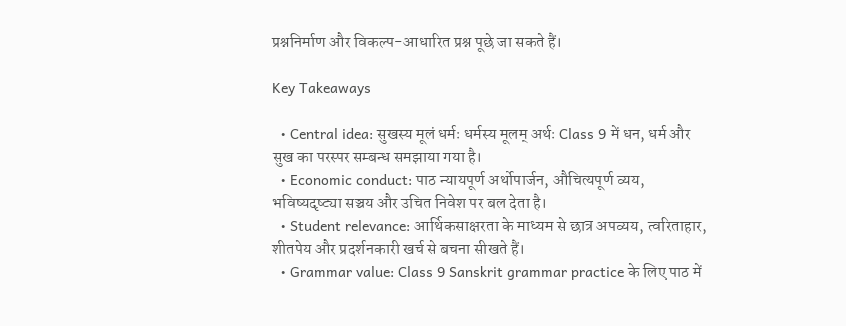प्रश्ननिर्माण और विकल्प-आधारित प्रश्न पूछे जा सकते हैं।

Key Takeaways

  • Central idea: सुखस्य मूलं धर्मः धर्मस्य मूलम् अर्थः Class 9 में धन, धर्म और सुख का परस्पर सम्बन्ध समझाया गया है।
  • Economic conduct: पाठ न्यायपूर्ण अर्थोपार्जन, औचित्यपूर्ण व्यय, भविष्यदृष्ट्या सञ्चय और उचित निवेश पर बल देता है।
  • Student relevance: आर्थिकसाक्षरता के माध्यम से छात्र अपव्यय, त्वरिताहार, शीतपेय और प्रदर्शनकारी खर्च से बचना सीखते हैं।
  • Grammar value: Class 9 Sanskrit grammar practice के लिए पाठ में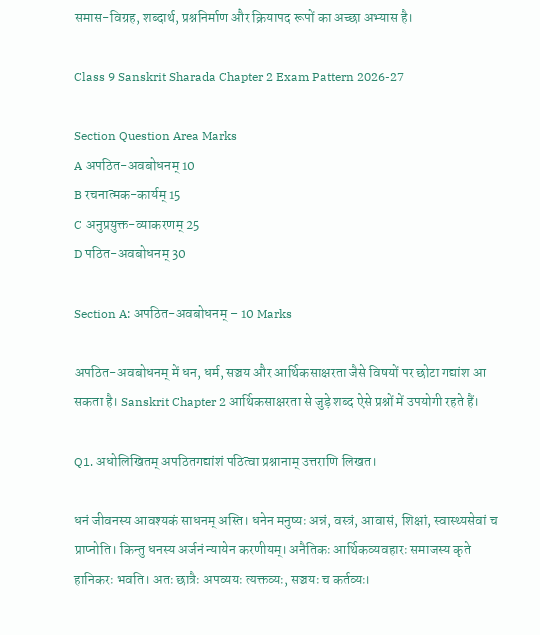समास-विग्रह, शब्दार्थ, प्रश्ननिर्माण और क्रियापद रूपों का अच्छा अभ्यास है।

Class 9 Sanskrit Sharada Chapter 2 Exam Pattern 2026-27

Section Question Area Marks
A अपठित-अवबोधनम् 10
B रचनात्मक-कार्यम् 15
C अनुप्रयुक्त-व्याकरणम् 25
D पठित-अवबोधनम् 30

Section A: अपठित-अवबोधनम् – 10 Marks

अपठित-अवबोधनम् में धन, धर्म, सञ्चय और आर्थिकसाक्षरता जैसे विषयों पर छोटा गद्यांश आ सकता है। Sanskrit Chapter 2 आर्थिकसाक्षरता से जुड़े शब्द ऐसे प्रश्नों में उपयोगी रहते हैं।

Q1. अधोलिखितम् अपठितगद्यांशं पठित्वा प्रश्नानाम् उत्तराणि लिखत।

धनं जीवनस्य आवश्यकं साधनम् अस्ति। धनेन मनुष्यः अन्नं, वस्त्रं, आवासं, शिक्षां, स्वास्थ्यसेवां च प्राप्नोति। किन्तु धनस्य अर्जनं न्यायेन करणीयम्। अनैतिकः आर्थिकव्यवहारः समाजस्य कृते हानिकरः भवति। अतः छात्रैः अपव्ययः त्यक्तव्यः, सञ्चयः च कर्तव्यः।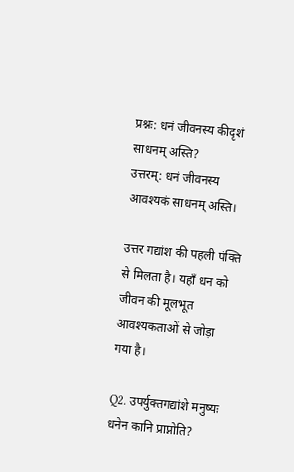प्रश्नः: धनं जीवनस्य कीदृशं साधनम् अस्ति?
उत्तरम्: धनं जीवनस्य आवश्यकं साधनम् अस्ति।

उत्तर गद्यांश की पहली पंक्ति से मिलता है। यहाँ धन को जीवन की मूलभूत आवश्यकताओं से जोड़ा गया है।

Q2. उपर्युक्तगद्यांशे मनुष्यः धनेन कानि प्राप्नोति?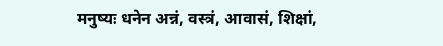मनुष्यः धनेन अन्नं, वस्त्रं, आवासं, शिक्षां,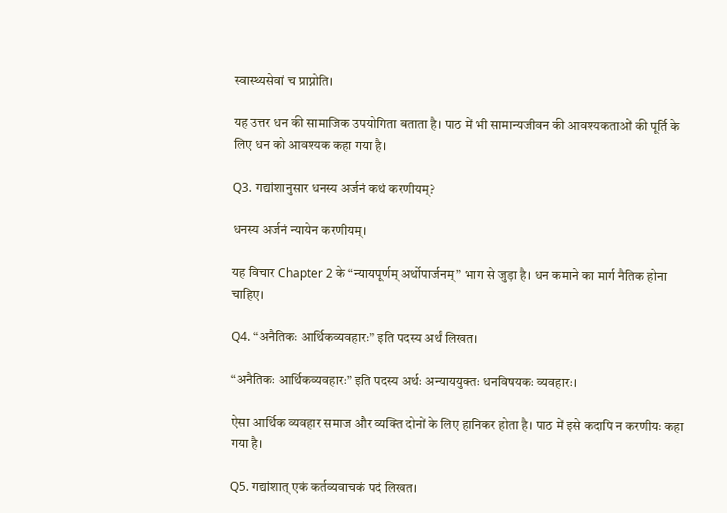स्वास्थ्यसेवां च प्राप्नोति।

यह उत्तर धन की सामाजिक उपयोगिता बताता है। पाठ में भी सामान्यजीवन की आवश्यकताओं की पूर्ति के लिए धन को आवश्यक कहा गया है।

Q3. गद्यांशानुसार धनस्य अर्जनं कथं करणीयम्?

धनस्य अर्जनं न्यायेन करणीयम्।

यह विचार Chapter 2 के “न्यायपूर्णम् अर्थोपार्जनम्” भाग से जुड़ा है। धन कमाने का मार्ग नैतिक होना चाहिए।

Q4. “अनैतिकः आर्थिकव्यवहारः” इति पदस्य अर्थं लिखत।

“अनैतिकः आर्थिकव्यवहारः” इति पदस्य अर्थः अन्याययुक्तः धनविषयकः व्यवहारः।

ऐसा आर्थिक व्यवहार समाज और व्यक्ति दोनों के लिए हानिकर होता है। पाठ में इसे कदापि न करणीयः कहा गया है।

Q5. गद्यांशात् एकं कर्तव्यवाचकं पदं लिखत।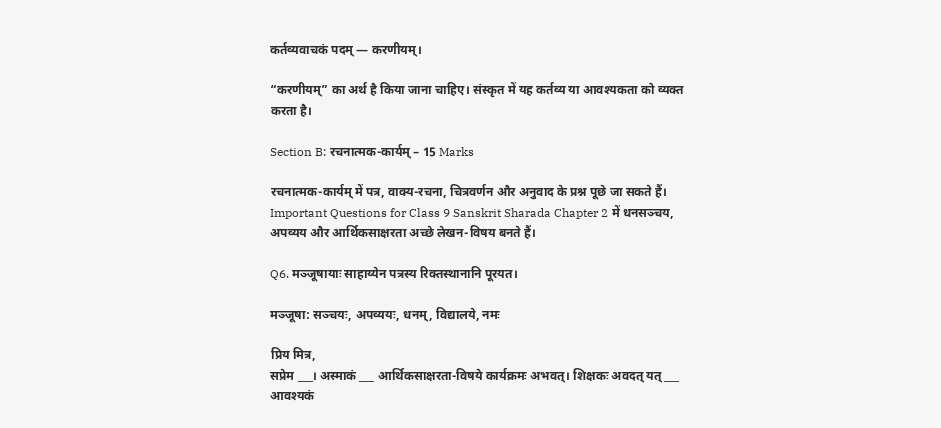कर्तव्यवाचकं पदम् — करणीयम्।

“करणीयम्” का अर्थ है किया जाना चाहिए। संस्कृत में यह कर्तव्य या आवश्यकता को व्यक्त करता है।

Section B: रचनात्मक-कार्यम् – 15 Marks

रचनात्मक-कार्यम् में पत्र, वाक्य-रचना, चित्रवर्णन और अनुवाद के प्रश्न पूछे जा सकते हैं। Important Questions for Class 9 Sanskrit Sharada Chapter 2 में धनसञ्चय, अपव्यय और आर्थिकसाक्षरता अच्छे लेखन-विषय बनते हैं।

Q6. मञ्जूषायाः साहाय्येन पत्रस्य रिक्तस्थानानि पूरयत।

मञ्जूषा: सञ्चयः, अपव्ययः, धनम्, विद्यालये, नमः

प्रिय मित्र,
सप्रेम ___। अस्माकं ___ आर्थिकसाक्षरता-विषये कार्यक्रमः अभवत्। शिक्षकः अवदत् यत् ___ आवश्यकं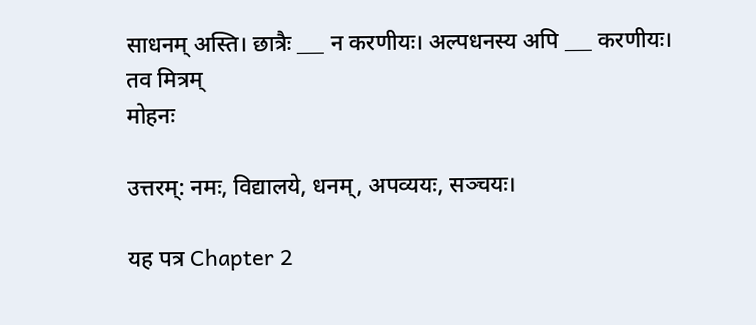साधनम् अस्ति। छात्रैः ___ न करणीयः। अल्पधनस्य अपि ___ करणीयः।
तव मित्रम्
मोहनः

उत्तरम्: नमः, विद्यालये, धनम्, अपव्ययः, सञ्चयः।

यह पत्र Chapter 2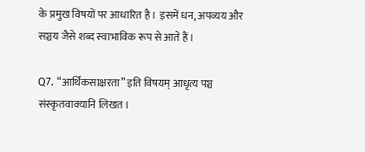के प्रमुख विषयों पर आधारित है। इसमें धन, अपव्यय और सञ्चय जैसे शब्द स्वाभाविक रूप से आते हैं।

Q7. “आर्थिकसाक्षरता” इति विषयम् आधृत्य पञ्च संस्कृतवाक्यानि लिखत।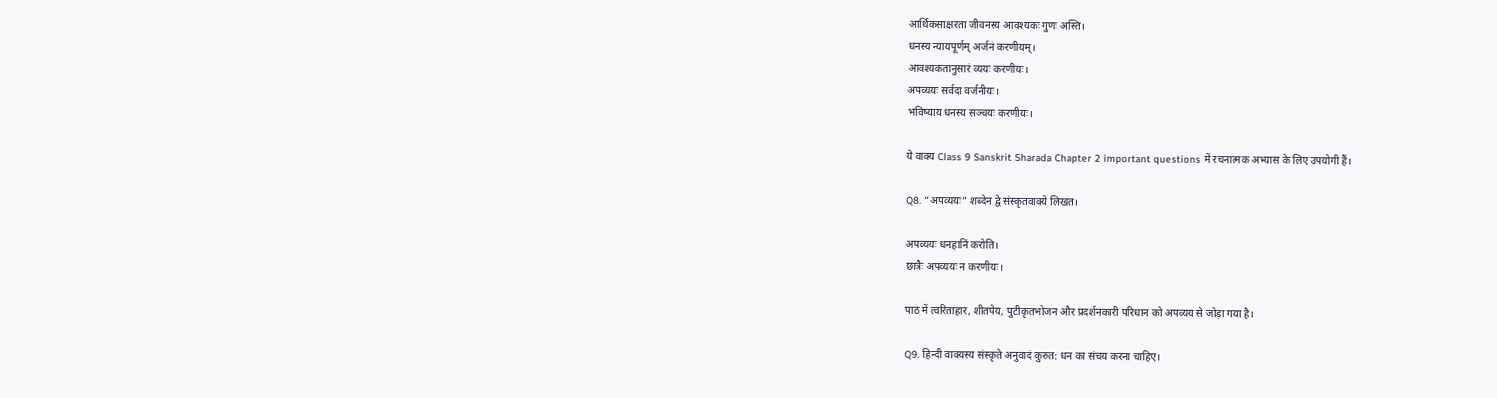आर्थिकसाक्षरता जीवनस्य आवश्यकः गुणः अस्ति।
धनस्य न्यायपूर्णम् अर्जनं करणीयम्।
आवश्यकतानुसारं व्ययः करणीयः।
अपव्ययः सर्वदा वर्जनीयः।
भविष्याय धनस्य सञ्चयः करणीयः।

ये वाक्य Class 9 Sanskrit Sharada Chapter 2 important questions में रचनात्मक अभ्यास के लिए उपयोगी हैं।

Q8. “अपव्ययः” शब्देन द्वे संस्कृतवाक्ये लिखत।

अपव्ययः धनहानिं करोति।
छात्रैः अपव्ययः न करणीयः।

पाठ में त्वरिताहार, शीतपेय, पुटीकृतभोजन और प्रदर्शनकारी परिधान को अपव्यय से जोड़ा गया है।

Q9. हिन्दी वाक्यस्य संस्कृते अनुवादं कुरुत: धन का संचय करना चाहिए।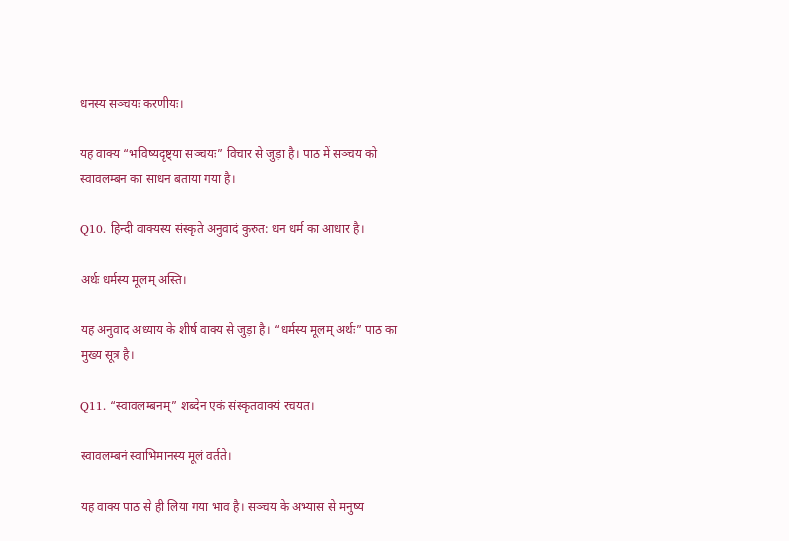धनस्य सञ्चयः करणीयः।

यह वाक्य “भविष्यदृष्ट्या सञ्चयः” विचार से जुड़ा है। पाठ में सञ्चय को स्वावलम्बन का साधन बताया गया है।

Q10. हिन्दी वाक्यस्य संस्कृते अनुवादं कुरुत: धन धर्म का आधार है।

अर्थः धर्मस्य मूलम् अस्ति।

यह अनुवाद अध्याय के शीर्ष वाक्य से जुड़ा है। “धर्मस्य मूलम् अर्थः” पाठ का मुख्य सूत्र है।

Q11. “स्वावलम्बनम्” शब्देन एकं संस्कृतवाक्यं रचयत।

स्वावलम्बनं स्वाभिमानस्य मूलं वर्तते।

यह वाक्य पाठ से ही लिया गया भाव है। सञ्चय के अभ्यास से मनुष्य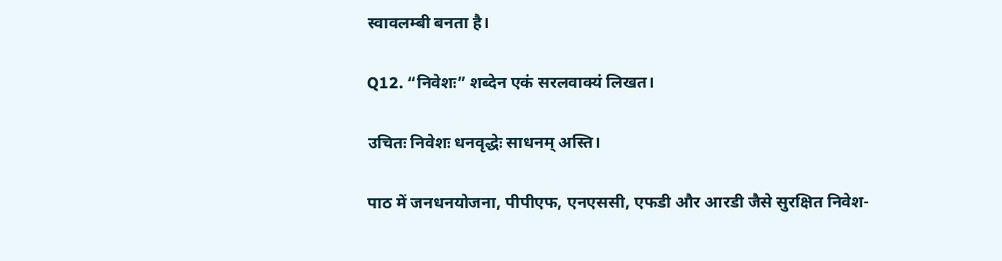स्वावलम्बी बनता है।

Q12. “निवेशः” शब्देन एकं सरलवाक्यं लिखत।

उचितः निवेशः धनवृद्धेः साधनम् अस्ति।

पाठ में जनधनयोजना, पीपीएफ, एनएससी, एफडी और आरडी जैसे सुरक्षित निवेश-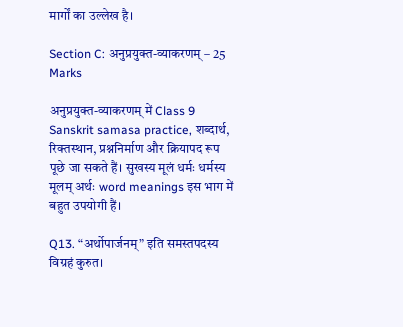मार्गों का उल्लेख है।

Section C: अनुप्रयुक्त-व्याकरणम् – 25 Marks

अनुप्रयुक्त-व्याकरणम् में Class 9 Sanskrit samasa practice, शब्दार्थ, रिक्तस्थान, प्रश्ननिर्माण और क्रियापद रूप पूछे जा सकते हैं। सुखस्य मूलं धर्मः धर्मस्य मूलम् अर्थः word meanings इस भाग में बहुत उपयोगी हैं।

Q13. “अर्थोपार्जनम्” इति समस्तपदस्य विग्रहं कुरुत।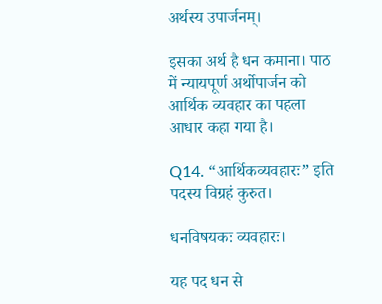अर्थस्य उपार्जनम्।

इसका अर्थ है धन कमाना। पाठ में न्यायपूर्ण अर्थोपार्जन को आर्थिक व्यवहार का पहला आधार कहा गया है।

Q14. “आर्थिकव्यवहारः” इति पदस्य विग्रहं कुरुत।

धनविषयकः व्यवहारः।

यह पद धन से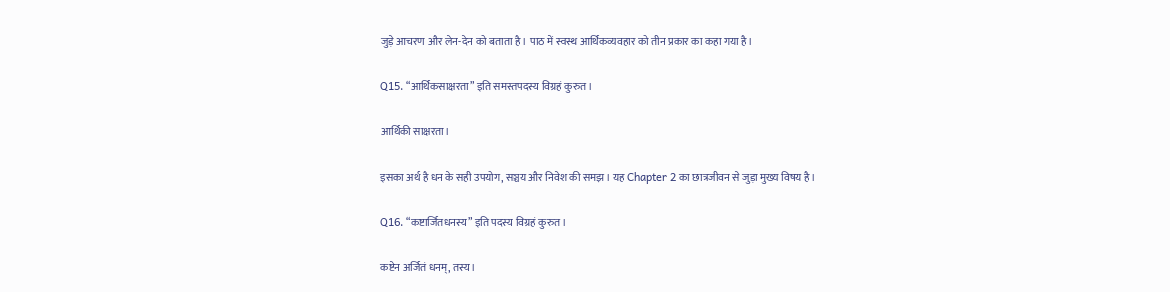जुड़े आचरण और लेन-देन को बताता है। पाठ में स्वस्थ आर्थिकव्यवहार को तीन प्रकार का कहा गया है।

Q15. “आर्थिकसाक्षरता” इति समस्तपदस्य विग्रहं कुरुत।

आर्थिकी साक्षरता।

इसका अर्थ है धन के सही उपयोग, सञ्चय और निवेश की समझ। यह Chapter 2 का छात्रजीवन से जुड़ा मुख्य विषय है।

Q16. “कष्टार्जितधनस्य” इति पदस्य विग्रहं कुरुत।

कष्टेन अर्जितं धनम्, तस्य।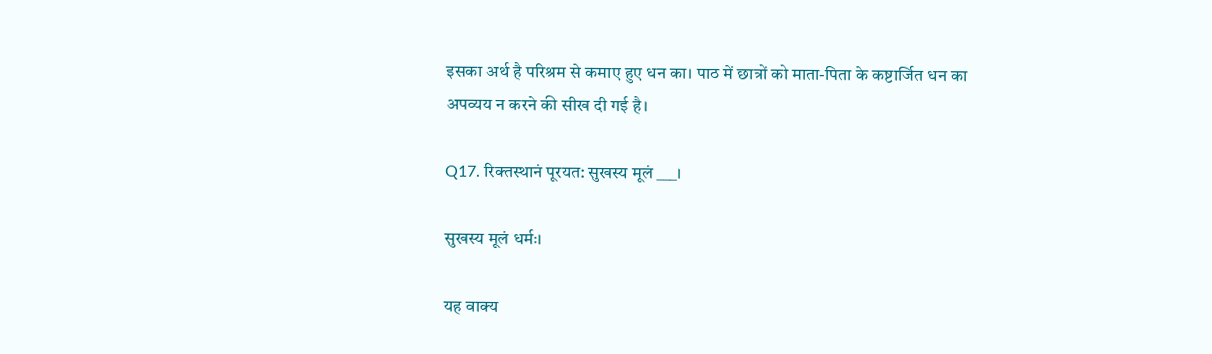इसका अर्थ है परिश्रम से कमाए हुए धन का। पाठ में छात्रों को माता-पिता के कष्टार्जित धन का अपव्यय न करने की सीख दी गई है।

Q17. रिक्तस्थानं पूरयत: सुखस्य मूलं ___।

सुखस्य मूलं धर्मः।

यह वाक्य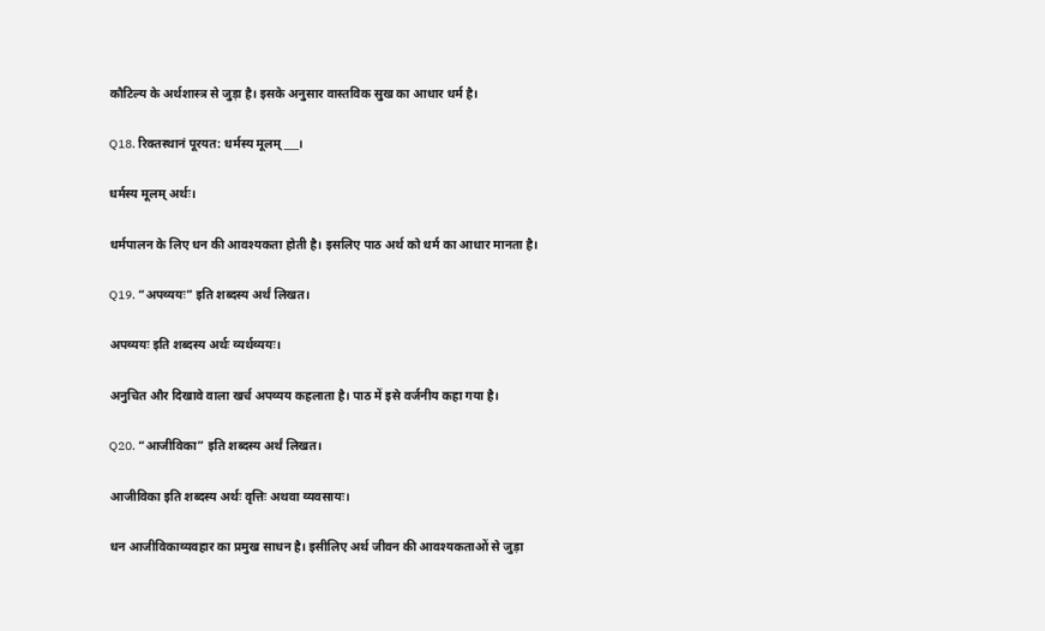कौटिल्य के अर्थशास्त्र से जुड़ा है। इसके अनुसार वास्तविक सुख का आधार धर्म है।

Q18. रिक्तस्थानं पूरयत: धर्मस्य मूलम् ___।

धर्मस्य मूलम् अर्थः।

धर्मपालन के लिए धन की आवश्यकता होती है। इसलिए पाठ अर्थ को धर्म का आधार मानता है।

Q19. “अपव्ययः” इति शब्दस्य अर्थं लिखत।

अपव्ययः इति शब्दस्य अर्थः व्यर्थव्ययः।

अनुचित और दिखावे वाला खर्च अपव्यय कहलाता है। पाठ में इसे वर्जनीय कहा गया है।

Q20. “आजीविका” इति शब्दस्य अर्थं लिखत।

आजीविका इति शब्दस्य अर्थः वृत्तिः अथवा व्यवसायः।

धन आजीविकाव्यवहार का प्रमुख साधन है। इसीलिए अर्थ जीवन की आवश्यकताओं से जुड़ा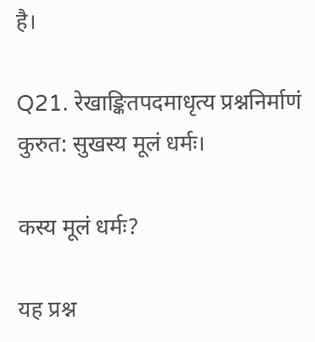है।

Q21. रेखाङ्कितपदमाधृत्य प्रश्ननिर्माणं कुरुत: सुखस्य मूलं धर्मः।

कस्य मूलं धर्मः?

यह प्रश्न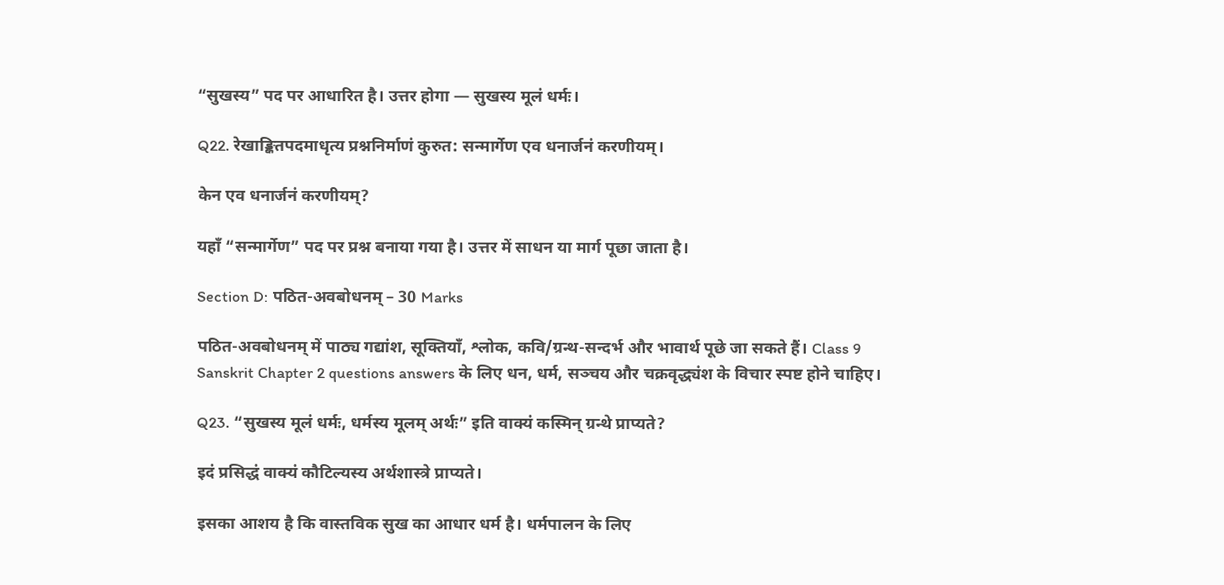“सुखस्य” पद पर आधारित है। उत्तर होगा — सुखस्य मूलं धर्मः।

Q22. रेखाङ्कितपदमाधृत्य प्रश्ननिर्माणं कुरुत: सन्मार्गेण एव धनार्जनं करणीयम्।

केन एव धनार्जनं करणीयम्?

यहाँ “सन्मार्गेण” पद पर प्रश्न बनाया गया है। उत्तर में साधन या मार्ग पूछा जाता है।

Section D: पठित-अवबोधनम् – 30 Marks

पठित-अवबोधनम् में पाठ्य गद्यांश, सूक्तियाँ, श्लोक, कवि/ग्रन्थ-सन्दर्भ और भावार्थ पूछे जा सकते हैं। Class 9 Sanskrit Chapter 2 questions answers के लिए धन, धर्म, सञ्चय और चक्रवृद्ध्यंश के विचार स्पष्ट होने चाहिए।

Q23. “सुखस्य मूलं धर्मः, धर्मस्य मूलम् अर्थः” इति वाक्यं कस्मिन् ग्रन्थे प्राप्यते?

इदं प्रसिद्धं वाक्यं कौटिल्यस्य अर्थशास्त्रे प्राप्यते।

इसका आशय है कि वास्तविक सुख का आधार धर्म है। धर्मपालन के लिए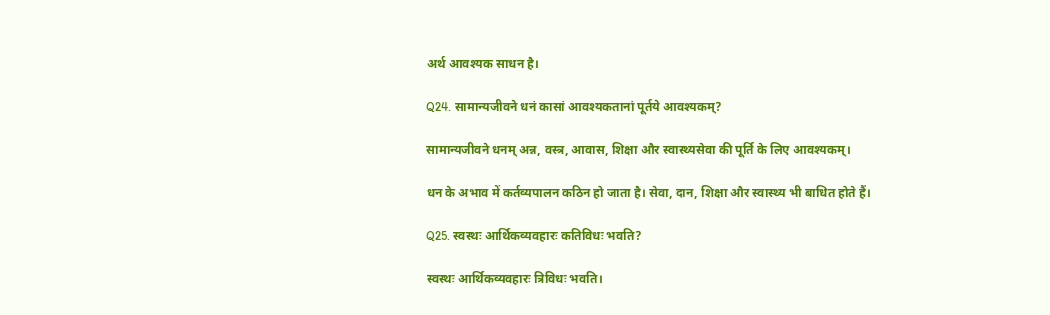अर्थ आवश्यक साधन है।

Q24. सामान्यजीवने धनं कासां आवश्यकतानां पूर्तये आवश्यकम्?

सामान्यजीवने धनम् अन्न, वस्त्र, आवास, शिक्षा और स्वास्थ्यसेवा की पूर्ति के लिए आवश्यकम्।

धन के अभाव में कर्तव्यपालन कठिन हो जाता है। सेवा, दान, शिक्षा और स्वास्थ्य भी बाधित होते हैं।

Q25. स्वस्थः आर्थिकव्यवहारः कतिविधः भवति?

स्वस्थः आर्थिकव्यवहारः त्रिविधः भवति।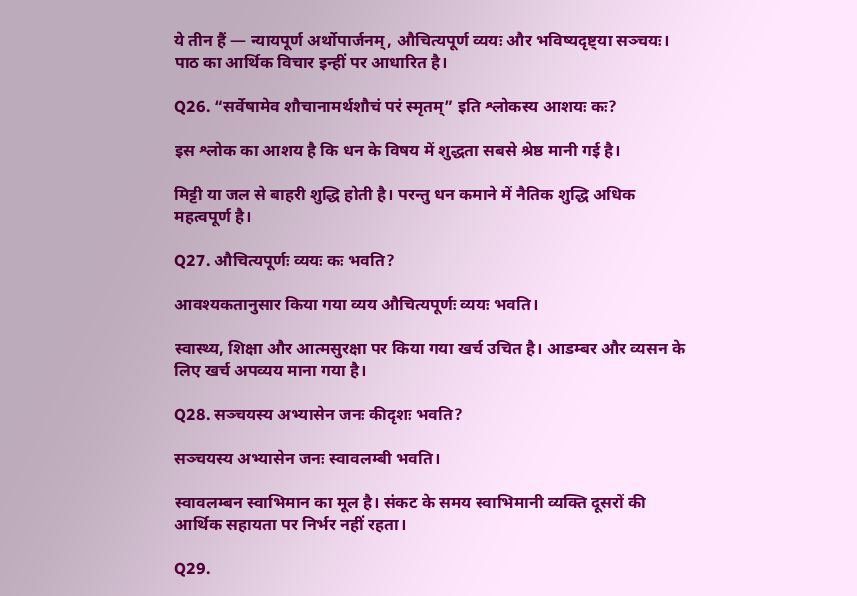ये तीन हैं — न्यायपूर्ण अर्थोपार्जनम्, औचित्यपूर्ण व्ययः और भविष्यदृष्ट्या सञ्चयः। पाठ का आर्थिक विचार इन्हीं पर आधारित है।

Q26. “सर्वेषामेव शौचानामर्थशौचं परं स्मृतम्” इति श्लोकस्य आशयः कः?

इस श्लोक का आशय है कि धन के विषय में शुद्धता सबसे श्रेष्ठ मानी गई है।

मिट्टी या जल से बाहरी शुद्धि होती है। परन्तु धन कमाने में नैतिक शुद्धि अधिक महत्वपूर्ण है।

Q27. औचित्यपूर्णः व्ययः कः भवति?

आवश्यकतानुसार किया गया व्यय औचित्यपूर्णः व्ययः भवति।

स्वास्थ्य, शिक्षा और आत्मसुरक्षा पर किया गया खर्च उचित है। आडम्बर और व्यसन के लिए खर्च अपव्यय माना गया है।

Q28. सञ्चयस्य अभ्यासेन जनः कीदृशः भवति?

सञ्चयस्य अभ्यासेन जनः स्वावलम्बी भवति।

स्वावलम्बन स्वाभिमान का मूल है। संकट के समय स्वाभिमानी व्यक्ति दूसरों की आर्थिक सहायता पर निर्भर नहीं रहता।

Q29.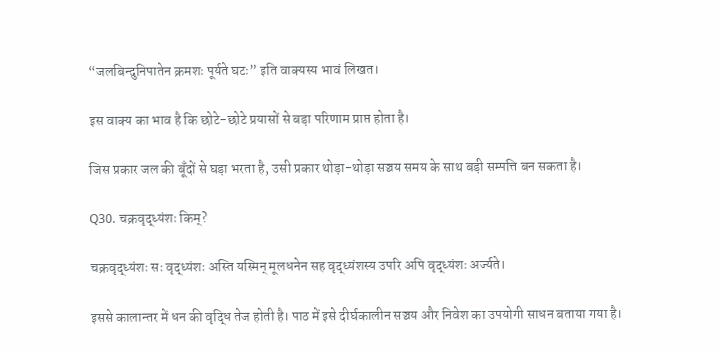“जलबिन्दुनिपातेन क्रमशः पूर्यते घटः” इति वाक्यस्य भावं लिखत।

इस वाक्य का भाव है कि छोटे-छोटे प्रयासों से बड़ा परिणाम प्राप्त होता है।

जिस प्रकार जल की बूँदों से घड़ा भरता है, उसी प्रकार थोड़ा-थोड़ा सञ्चय समय के साथ बड़ी सम्पत्ति बन सकता है।

Q30. चक्रवृद्ध्यंशः किम्?

चक्रवृद्ध्यंशः सः वृद्ध्यंशः अस्ति यस्मिन् मूलधनेन सह वृद्ध्यंशस्य उपरि अपि वृद्ध्यंशः अर्ज्यते।

इससे कालान्तर में धन की वृद्धि तेज होती है। पाठ में इसे दीर्घकालीन सञ्चय और निवेश का उपयोगी साधन बताया गया है।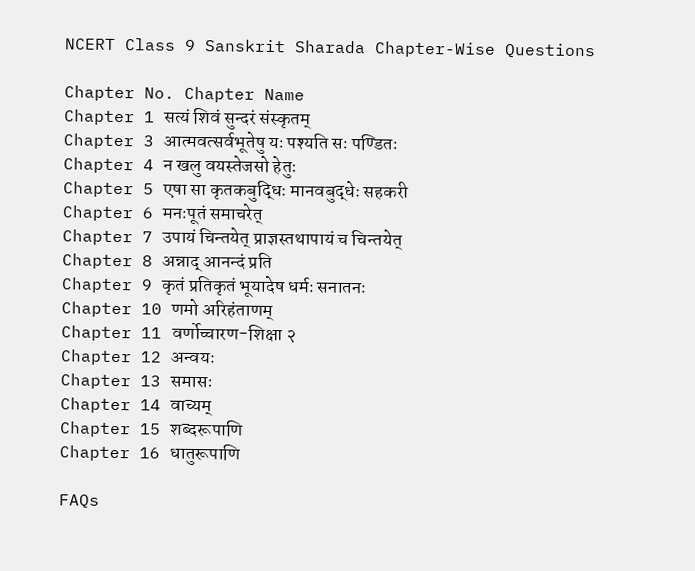NCERT Class 9 Sanskrit Sharada Chapter-Wise Questions

Chapter No. Chapter Name
Chapter 1 सत्यं शिवं सुन्दरं संस्कृतम्
Chapter 3 आत्मवत्सर्वभूतेषु यः पश्यति सः पण्डितः
Chapter 4 न खलु वयस्तेजसो हेतुः
Chapter 5 एषा सा कृतकबुद्धिः मानवबुद्धेः सहकरी
Chapter 6 मनःपूतं समाचरेत्
Chapter 7 उपायं चिन्तयेत् प्राज्ञस्तथापायं च चिन्तयेत्
Chapter 8 अन्नाद् आनन्दं प्रति
Chapter 9 कृतं प्रतिकृतं भूयादेष धर्मः सनातनः
Chapter 10 णमो अरिहंताणम्
Chapter 11 वर्णोच्चारण-शिक्षा २
Chapter 12 अन्वयः
Chapter 13 समासः
Chapter 14 वाच्यम्
Chapter 15 शब्दरूपाणि
Chapter 16 धातुरूपाणि

FAQs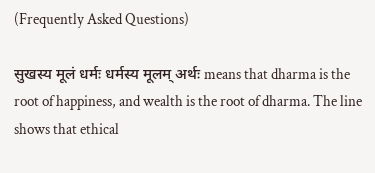(Frequently Asked Questions)

सुखस्य मूलं धर्मः धर्मस्य मूलम् अर्थः means that dharma is the root of happiness, and wealth is the root of dharma. The line shows that ethical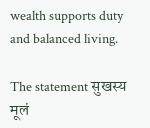wealth supports duty and balanced living.

The statement सुखस्य मूलं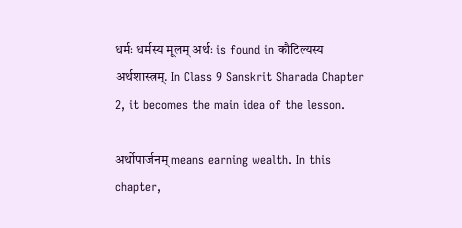धर्मः धर्मस्य मूलम् अर्थः is found in कौटिल्यस्य अर्थशास्त्रम्. In Class 9 Sanskrit Sharada Chapter 2, it becomes the main idea of the lesson.

अर्थोपार्जनम् means earning wealth. In this chapter,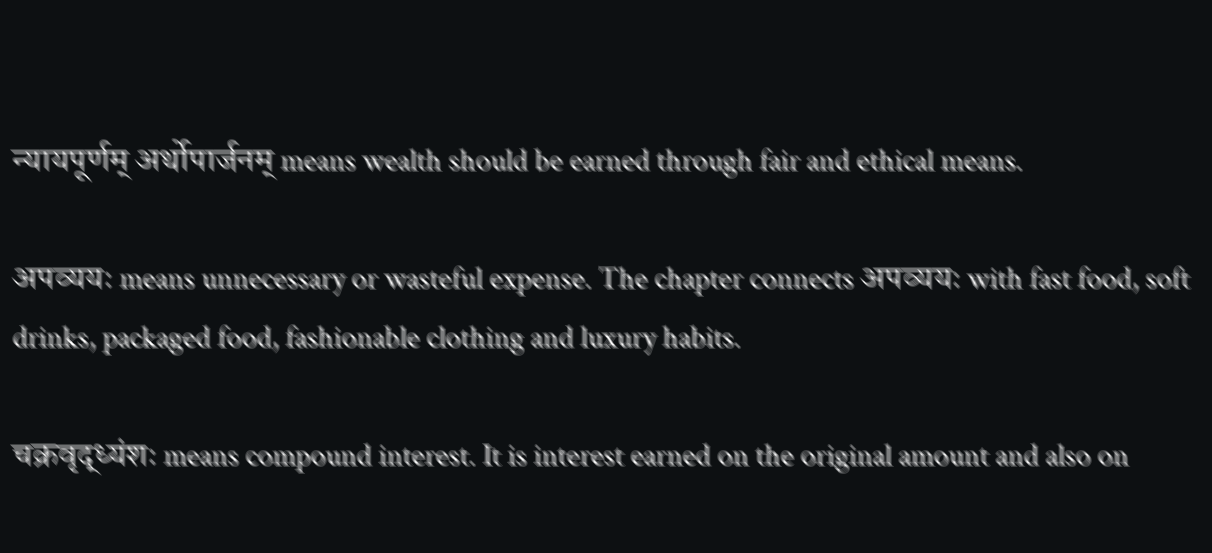न्यायपूर्णम् अर्थोपार्जनम् means wealth should be earned through fair and ethical means.

अपव्ययः means unnecessary or wasteful expense. The chapter connects अपव्ययः with fast food, soft drinks, packaged food, fashionable clothing and luxury habits.

चक्रवृद्ध्यंशः means compound interest. It is interest earned on the original amount and also on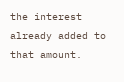the interest already added to that amount.